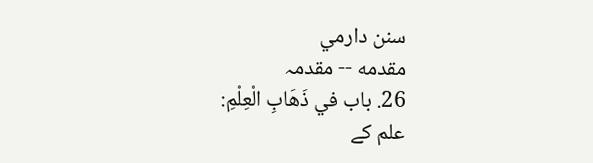سنن دارمي
مقدمه -- مقدمہ
26. باب في ذَهَابِ الْعِلْمِ:
علم کے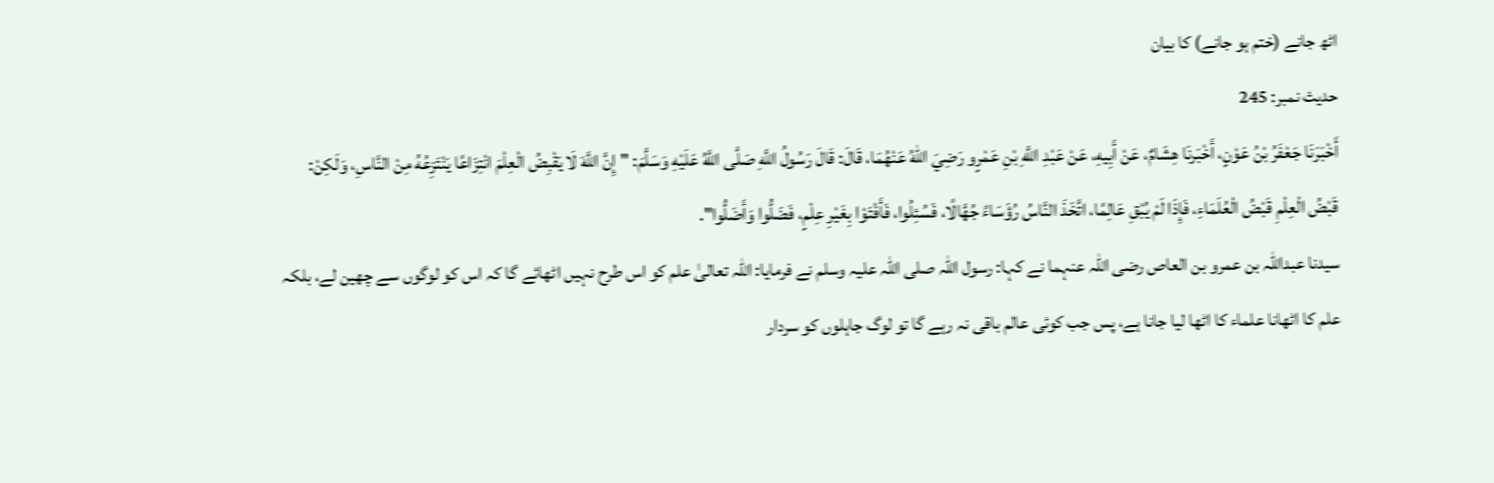اٹھ جانے (ختم ہو جانے) کا بیان
حدیث نمبر: 245
أَخْبَرَنَا جَعْفَرُ بْنُ عَوْنٍ، أَخْبَرنَا هِشَامٌ، عَنْ أَبِيهِ، عَنْ عَبْدِ اللَّهِ بْنِ عَمْرٍو رَضِيَ اللهُ عَنْهُمَا، قَالَ: قَالَ رَسُولُ اللَّهِ صَلَّى اللَّهُ عَلَيْهِ وَسَلَّمَ: "إِنَّ اللَّهَ لَا يَقْبِضُ الْعِلْمَ انْتِزَاعًا يَنْتَزِعُهُ مِنْ النَّاسِ، وَلَكِنْ: قَبْضُ الْعِلْمِ قَبْضُ الْعُلَمَاءِ، فَإِذَا لَمْ يُبْقِ عَالِمًا، اتَّخَذَ النَّاسُ رُؤَسَاءً جُهَّالًا، فَسُئِلُوا، فَأَفْتَوْا بِغَيْرِ عِلْمٍ، فَضَلُّوا وَأَضَلُّوا".
سیدنا عبداللہ بن عمرو بن العاص رضی اللہ عنہما نے کہا: رسول اللہ صلی اللہ علیہ وسلم نے فرمایا: اللہ تعالیٰ علم کو اس طرح نہیں اٹھائے گا کہ اس کو لوگوں سے چھین لے، بلکہ علم کا اٹھانا علماء کا اٹھا لیا جانا ہے، پس جب کوئی عالم باقی نہ رہے گا تو لوگ جاہلوں کو سردار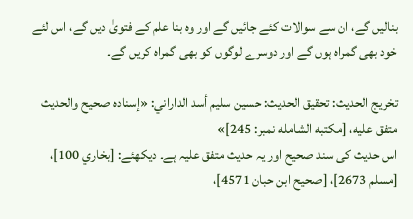بنالیں گے، ان سے سوالات کئے جائیں گے اور وہ بنا علم کے فتویٰ دیں گے، اس لئے خود بھی گمراہ ہوں گے اور دوسرے لوگوں کو بھی گمراہ کریں گے۔

تخریج الحدیث: تحقيق الحديث: حسين سليم أسد الداراني: «إسناده صحيح والحديث متفق عليه، [مكتبه الشامله نمبر: 245]»
اس حدیث کی سند صحیح اور یہ حدیث متفق علیہ ہے۔ دیکھئے: [بخاري 100]، [مسلم 2673]، [صحيح ابن حبان 4571]،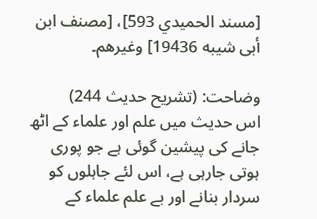[مسند الحميدي 593]، [مصنف ابن أبى شيبه 19436] وغيرهم۔

وضاحت: (تشریح حدیث 244)
اس حدیث میں علم اور علماء کے اٹھ جانے کی پیشین گوئی ہے جو پوری ہوتی جارہی ہے، اس لئے جاہلوں کو سردار بنانے اور بے علم علماء کے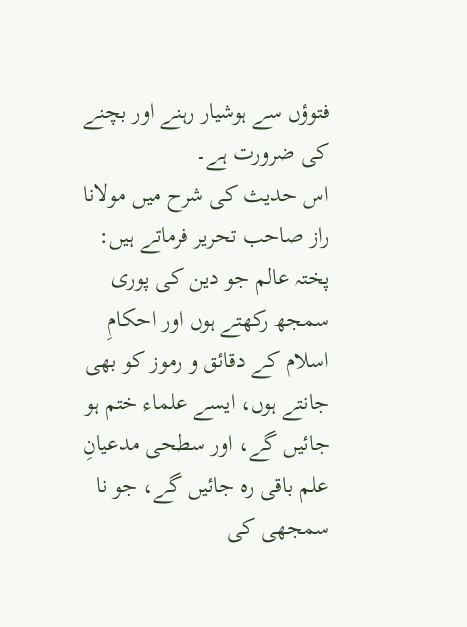فتوؤں سے ہوشیار رہنے اور بچنے کی ضرورت ہے۔
اس حدیث کی شرح میں مولانا راز صاحب تحریر فرماتے ہیں: پختہ عالم جو دین کی پوری سمجھ رکھتے ہوں اور احکامِ اسلام کے دقائق و رموز کو بھی جانتے ہوں، ایسے علماء ختم ہو جائیں گے، اور سطحی مدعیانِ علم باقی رہ جائیں گے، جو نا سمجھی کی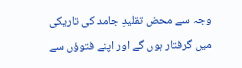وجہ سے محض تقلیدِ جامد کی تاریکی میں گرفتار ہوں گے اور اپنے فتوؤں سے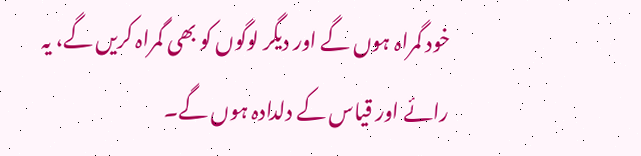خود گمراہ ہوں گے اور دیگر لوگوں کو بھی گمراہ کریں گے، یہ رائے اور قیاس کے دلدادہ ہوں گے۔